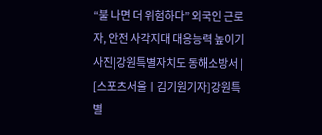“불 나면 더 위험하다” 외국인 근로자, 안전 사각지대 대응능력 높이기
사진|강원특별자치도 동해소방서 |
[스포츠서울ㅣ김기원기자]강원특별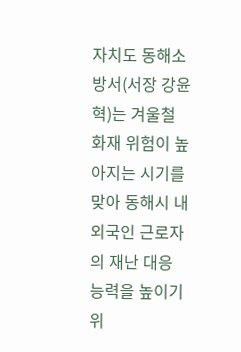자치도 동해소방서(서장 강윤혁)는 겨울철 화재 위험이 높아지는 시기를 맞아 동해시 내 외국인 근로자의 재난 대응 능력을 높이기 위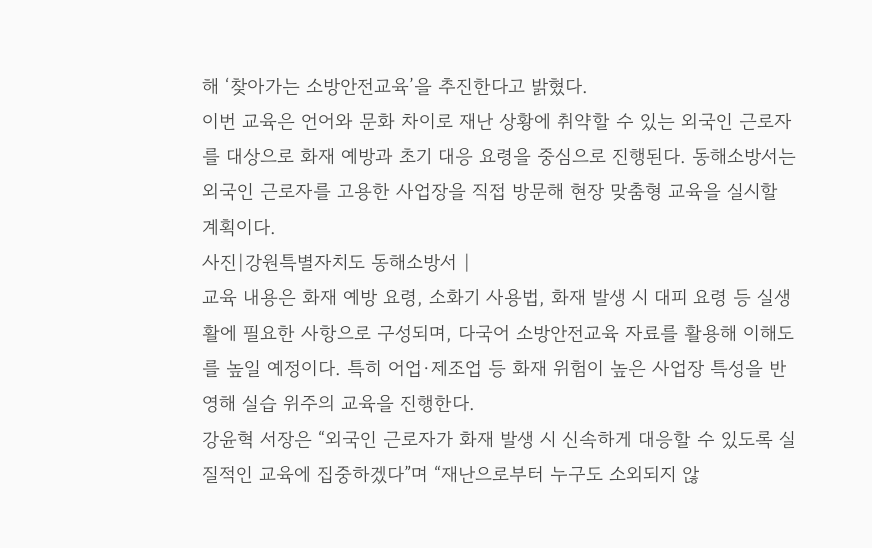해 ‘찾아가는 소방안전교육’을 추진한다고 밝혔다.
이번 교육은 언어와 문화 차이로 재난 상황에 취약할 수 있는 외국인 근로자를 대상으로 화재 예방과 초기 대응 요령을 중심으로 진행된다. 동해소방서는 외국인 근로자를 고용한 사업장을 직접 방문해 현장 맞춤형 교육을 실시할 계획이다.
사진|강원특별자치도 동해소방서 |
교육 내용은 화재 예방 요령, 소화기 사용법, 화재 발생 시 대피 요령 등 실생활에 필요한 사항으로 구성되며, 다국어 소방안전교육 자료를 활용해 이해도를 높일 예정이다. 특히 어업·제조업 등 화재 위험이 높은 사업장 특성을 반영해 실습 위주의 교육을 진행한다.
강윤혁 서장은 “외국인 근로자가 화재 발생 시 신속하게 대응할 수 있도록 실질적인 교육에 집중하겠다”며 “재난으로부터 누구도 소외되지 않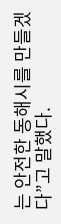는 안전한 동해시를 만들겠다”고 말했다.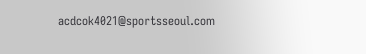acdcok4021@sportsseoul.com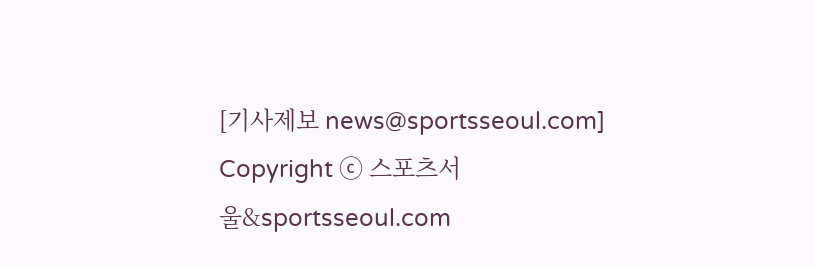[기사제보 news@sportsseoul.com]
Copyright ⓒ 스포츠서울&sportsseoul.com